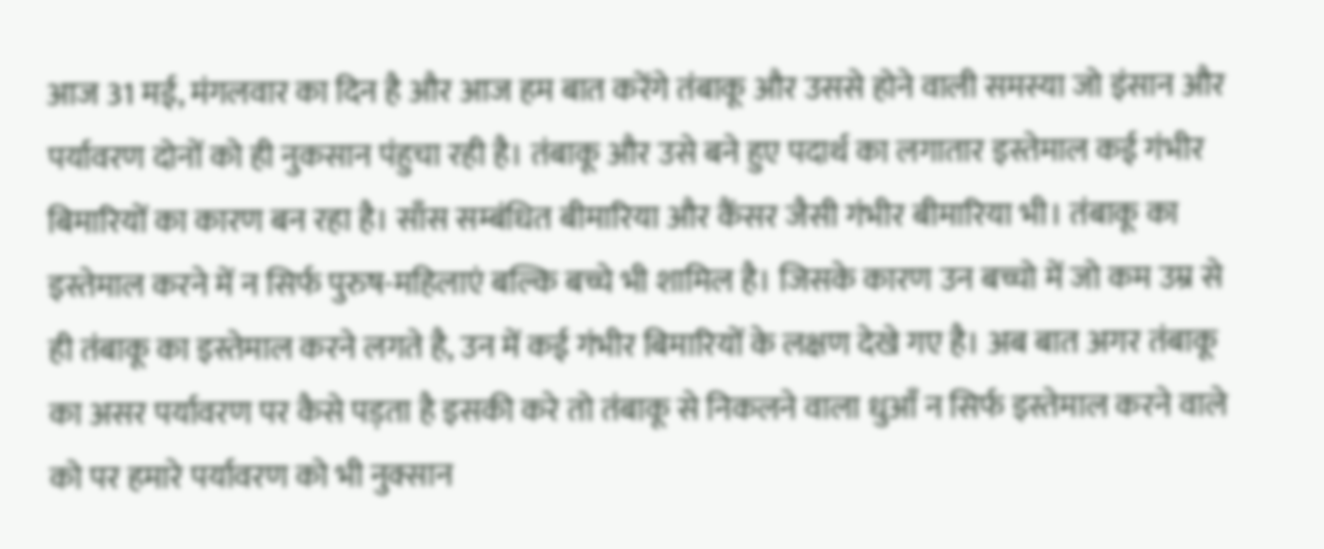आज 31 मई, मंगलवार का दिन है और आज हम बात करेंगे तंबाकू और उससे होने वाली समस्या जो इंसान और पर्यावरण दोनों को ही नुकसान पंहुचा रही है। तंबाकू और उसे बने हुए पदार्थ का लगातार इस्तेमाल कई गंभीर बिमारियों का कारण बन रहा है। साँस सम्बंधित बीमारिया और कैंसर जैसी गंभीर बीमारिया भी। तंबाकू का इस्तेमाल करने में न सिर्फ पुरुष-महिलाएं बल्कि बच्चे भी शामिल है। जिसके कारण उन बच्चो में जो कम उम्र से ही तंबाकू का इस्तेमाल करने लगते है, उन में कई गंभीर बिमारियों के लक्षण देखे गए है। अब बात अगर तंबाकू का असर पर्यावरण पर कैसे पड़ता है इसकी करे तो तंबाकू से निकलने वाला धुआँ न सिर्फ इस्तेमाल करने वाले को पर हमारे पर्यावरण को भी नुक्सान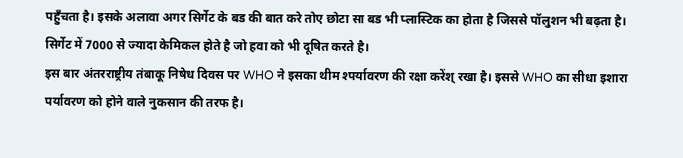पहुँचता है। इसके अलावा अगर सिर्गेट के बड की बात करे तोए छोटा सा बड भी प्लास्टिक का होता है जिससे पॉलुशन भी बढ़ता है। सिर्गेट में 7000 से ज्यादा केमिकल होते है जो हवा को भी दूषित करते है।
इस बार अंतरराष्ट्रीय तंबाकू निषेध दिवस पर WHO ने इसका थीम श्पर्यावरण की रक्षा करेंश् रखा है। इससे WHO का सीधा इशारा पर्यावरण को होने वाले नुकसान की तरफ है।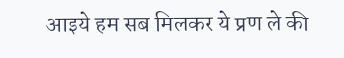आइये हम सब मिलकर ये प्रण ले की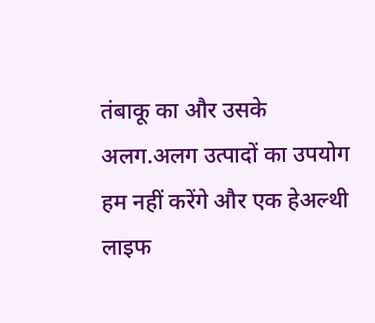तंबाकू का और उसके अलग.अलग उत्पादों का उपयोग हम नहीं करेंगे और एक हेअल्थी लाइफ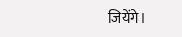जियेंगे।